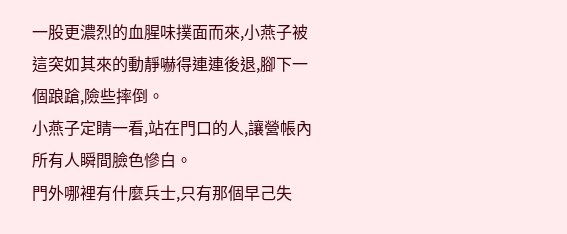一股更濃烈的血腥味撲面而來,小燕子被這突如其來的動靜嚇得連連後退,腳下一個踉蹌,險些摔倒。
小燕子定睛一看,站在門口的人,讓營帳內所有人瞬間臉色慘白。
門外哪裡有什麼兵士,只有那個早己失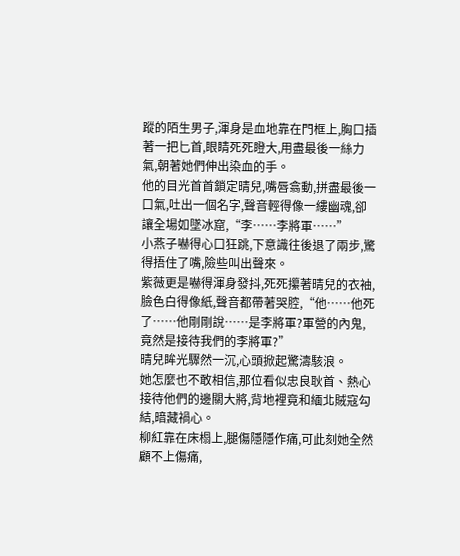蹤的陌生男子,渾身是血地靠在門框上,胸口插著一把匕首,眼睛死死瞪大,用盡最後一絲力氣,朝著她們伸出染血的手。
他的目光首首鎖定晴兒,嘴唇翕動,拼盡最後一口氣,吐出一個名字,聲音輕得像一縷幽魂,卻讓全場如墜冰窟,“李……李將軍……”
小燕子嚇得心口狂跳,下意識往後退了兩步,驚得捂住了嘴,險些叫出聲來。
紫薇更是嚇得渾身發抖,死死攥著晴兒的衣袖,臉色白得像紙,聲音都帶著哭腔,“他……他死了……他剛剛說……是李將軍?軍營的內鬼,竟然是接待我們的李將軍?”
晴兒眸光驟然一沉,心頭掀起驚濤駭浪。
她怎麼也不敢相信,那位看似忠良耿首、熱心接待他們的邊關大將,背地裡竟和緬北賊寇勾結,暗藏禍心。
柳紅靠在床榻上,腿傷隱隱作痛,可此刻她全然顧不上傷痛,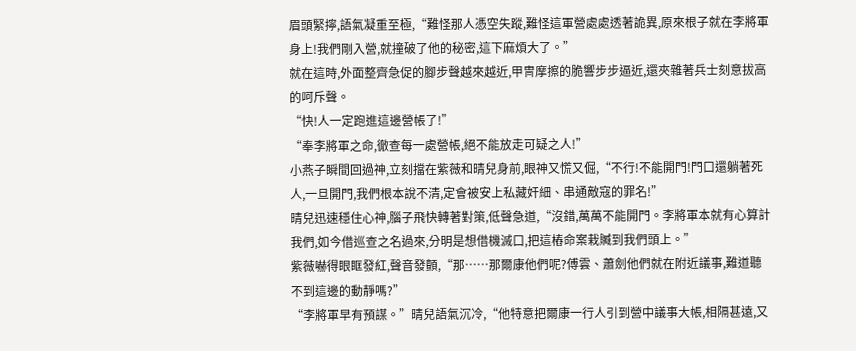眉頭緊擰,語氣凝重至極,“難怪那人憑空失蹤,難怪這軍營處處透著詭異,原來根子就在李將軍身上!我們剛入營,就撞破了他的秘密,這下麻煩大了。”
就在這時,外面整齊急促的腳步聲越來越近,甲冑摩擦的脆響步步逼近,還夾雜著兵士刻意拔高的呵斥聲。
“快!人一定跑進這邊營帳了!”
“奉李將軍之命,徹查每一處營帳,絕不能放走可疑之人!”
小燕子瞬間回過神,立刻擋在紫薇和晴兒身前,眼神又慌又倔,“不行!不能開門!門口還躺著死人,一旦開門,我們根本說不清,定會被安上私藏奸細、串通敵寇的罪名!”
晴兒迅速穩住心神,腦子飛快轉著對策,低聲急道,“沒錯,萬萬不能開門。李將軍本就有心算計我們,如今借巡查之名過來,分明是想借機滅口,把這樁命案栽贓到我們頭上。”
紫薇嚇得眼眶發紅,聲音發顫,“那……那爾康他們呢?傅雲、蕭劍他們就在附近議事,難道聽不到這邊的動靜嗎?”
“李將軍早有預謀。”晴兒語氣沉冷,“他特意把爾康一行人引到營中議事大帳,相隔甚遠,又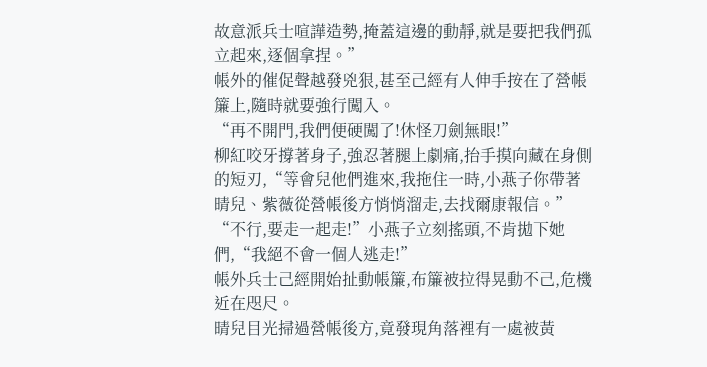故意派兵士喧譁造勢,掩蓋這邊的動靜,就是要把我們孤立起來,逐個拿捏。”
帳外的催促聲越發兇狠,甚至己經有人伸手按在了營帳簾上,隨時就要強行闖入。
“再不開門,我們便硬闖了!休怪刀劍無眼!”
柳紅咬牙撐著身子,強忍著腿上劇痛,抬手摸向藏在身側的短刃,“等會兒他們進來,我拖住一時,小燕子你帶著晴兒、紫薇從營帳後方悄悄溜走,去找爾康報信。”
“不行,要走一起走!”小燕子立刻搖頭,不肯拋下她們,“我絕不會一個人逃走!”
帳外兵士己經開始扯動帳簾,布簾被拉得晃動不己,危機近在咫尺。
晴兒目光掃過營帳後方,竟發現角落裡有一處被黃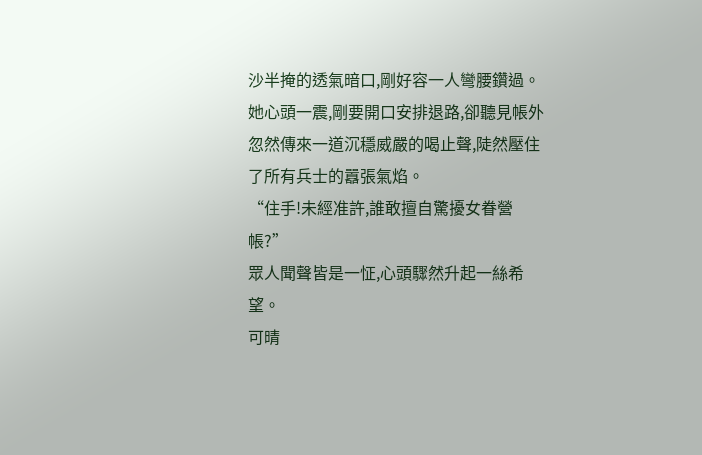沙半掩的透氣暗口,剛好容一人彎腰鑽過。
她心頭一震,剛要開口安排退路,卻聽見帳外忽然傳來一道沉穩威嚴的喝止聲,陡然壓住了所有兵士的囂張氣焰。
“住手!未經准許,誰敢擅自驚擾女眷營帳?”
眾人聞聲皆是一怔,心頭驟然升起一絲希望。
可晴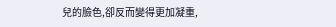兒的臉色,卻反而變得更加凝重,